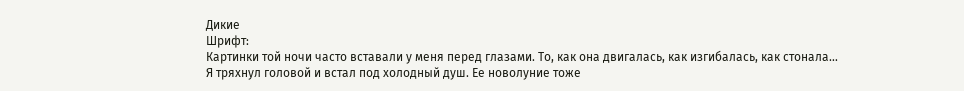Дикие
Шрифт:
Картинки той ночи часто вставали у меня перед глазами. То, как она двигалась, как изгибалась, как стонала…
Я тряхнул головой и встал под холодный душ. Ее новолуние тоже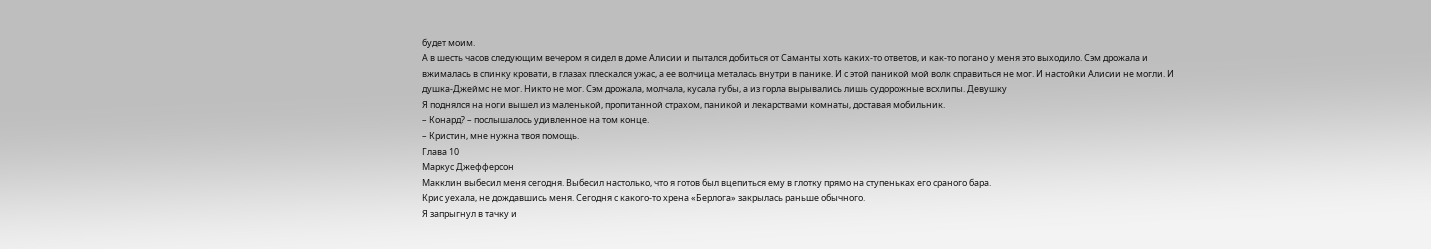будет моим.
А в шесть часов следующим вечером я сидел в доме Алисии и пытался добиться от Саманты хоть каких-то ответов, и как-то погано у меня это выходило. Сэм дрожала и вжималась в спинку кровати, в глазах плескался ужас, а ее волчица металась внутри в панике. И с этой паникой мой волк справиться не мог. И настойки Алисии не могли. И душка-Джеймс не мог. Никто не мог. Сэм дрожала, молчала, кусала губы, а из горла вырывались лишь судорожные всхлипы. Девушку
Я поднялся на ноги вышел из маленькой, пропитанной страхом, паникой и лекарствами комнаты, доставая мобильник.
– Конард? – послышалось удивленное на том конце.
– Кристин, мне нужна твоя помощь.
Глава 10
Маркус Джефферсон
Макклин выбесил меня сегодня. Выбесил настолько, что я готов был вцепиться ему в глотку прямо на ступеньках его сраного бара.
Крис уехала, не дождавшись меня. Сегодня с какого-то хрена «Берлога» закрылась раньше обычного.
Я запрыгнул в тачку и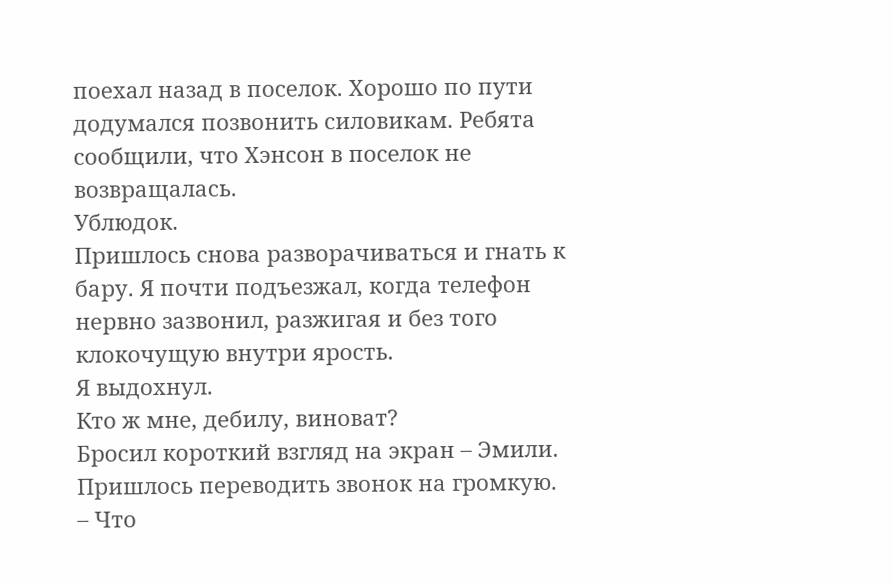поехал назад в поселок. Хорошо по пути додумался позвонить силовикам. Ребята сообщили, что Хэнсон в поселок не возвращалась.
Ублюдок.
Пришлось снова разворачиваться и гнать к бару. Я почти подъезжал, когда телефон нервно зазвонил, разжигая и без того клокочущую внутри ярость.
Я выдохнул.
Кто ж мне, дебилу, виноват?
Бросил короткий взгляд на экран – Эмили.
Пришлось переводить звонок на громкую.
– Что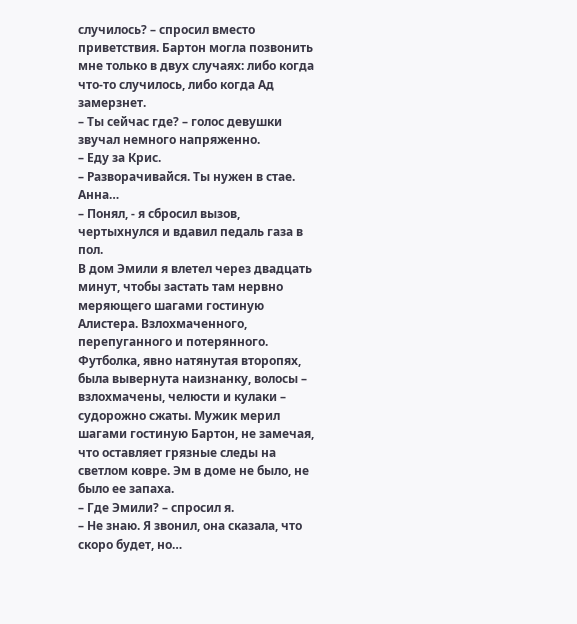случилось? – спросил вместо приветствия. Бартон могла позвонить мне только в двух случаях: либо когда что-то случилось, либо когда Ад замерзнет.
– Ты сейчас где? – голос девушки звучал немного напряженно.
– Еду за Крис.
– Разворачивайся. Ты нужен в стае. Анна…
– Понял, - я сбросил вызов, чертыхнулся и вдавил педаль газа в пол.
В дом Эмили я влетел через двадцать минут, чтобы застать там нервно меряющего шагами гостиную Алистера. Взлохмаченного, перепуганного и потерянного. Футболка, явно натянутая второпях, была вывернута наизнанку, волосы – взлохмачены, челюсти и кулаки – судорожно сжаты. Мужик мерил шагами гостиную Бартон, не замечая, что оставляет грязные следы на светлом ковре. Эм в доме не было, не было ее запаха.
– Где Эмили? – спросил я.
– Не знаю. Я звонил, она сказала, что скоро будет, но…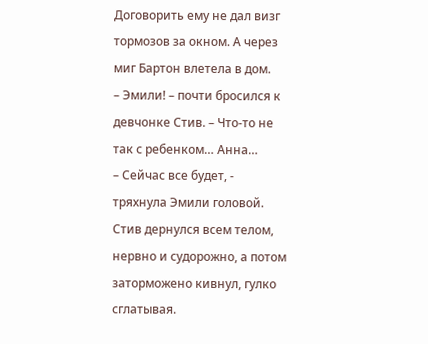Договорить ему не дал визг тормозов за окном. А через миг Бартон влетела в дом.
– Эмили! – почти бросился к девчонке Стив. – Что-то не так с ребенком… Анна…
– Сейчас все будет, - тряхнула Эмили головой.
Стив дернулся всем телом, нервно и судорожно, а потом заторможено кивнул, гулко сглатывая.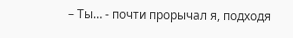– Ты… - почти прорычал я, подходя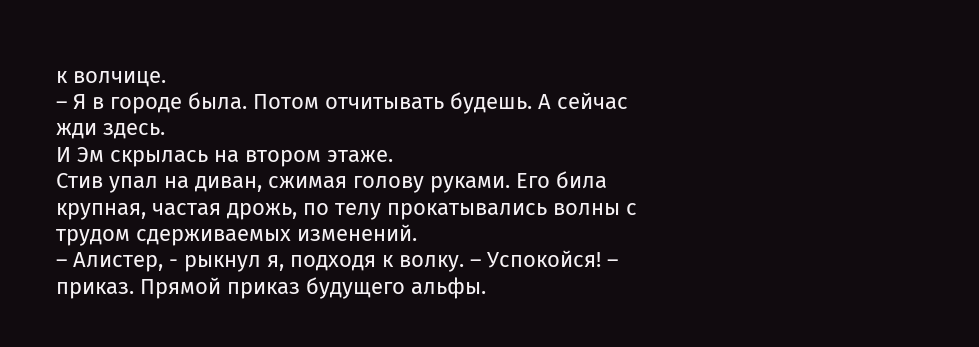к волчице.
– Я в городе была. Потом отчитывать будешь. А сейчас жди здесь.
И Эм скрылась на втором этаже.
Стив упал на диван, сжимая голову руками. Его била крупная, частая дрожь, по телу прокатывались волны с трудом сдерживаемых изменений.
– Алистер, - рыкнул я, подходя к волку. – Успокойся! – приказ. Прямой приказ будущего альфы.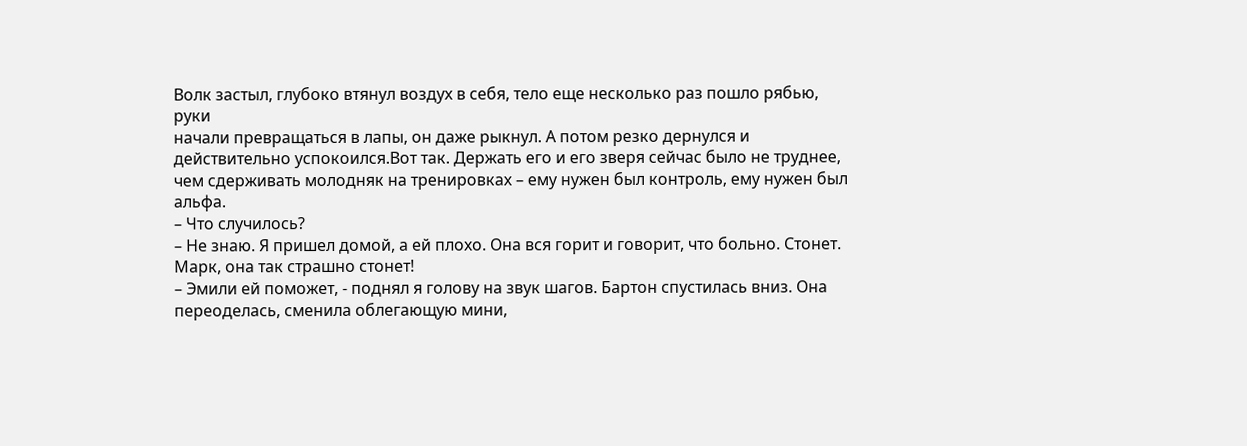Волк застыл, глубоко втянул воздух в себя, тело еще несколько раз пошло рябью, руки
начали превращаться в лапы, он даже рыкнул. А потом резко дернулся и действительно успокоился.Вот так. Держать его и его зверя сейчас было не труднее, чем сдерживать молодняк на тренировках – ему нужен был контроль, ему нужен был альфа.
– Что случилось?
– Не знаю. Я пришел домой, а ей плохо. Она вся горит и говорит, что больно. Стонет. Марк, она так страшно стонет!
– Эмили ей поможет, - поднял я голову на звук шагов. Бартон спустилась вниз. Она переоделась, сменила облегающую мини,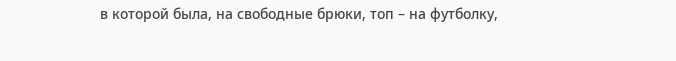в которой была, на свободные брюки, топ – на футболку,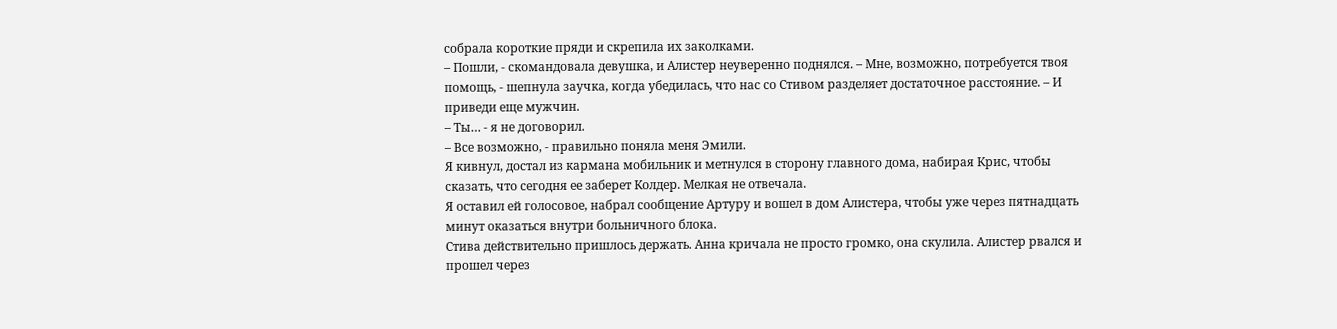собрала короткие пряди и скрепила их заколками.
– Пошли, - скомандовала девушка, и Алистер неуверенно поднялся. – Мне, возможно, потребуется твоя помощь, - шепнула заучка, когда убедилась, что нас со Стивом разделяет достаточное расстояние. – И приведи еще мужчин.
– Ты… - я не договорил.
– Все возможно, - правильно поняла меня Эмили.
Я кивнул, достал из кармана мобильник и метнулся в сторону главного дома, набирая Крис, чтобы сказать, что сегодня ее заберет Колдер. Мелкая не отвечала.
Я оставил ей голосовое, набрал сообщение Артуру и вошел в дом Алистера, чтобы уже через пятнадцать минут оказаться внутри больничного блока.
Стива действительно пришлось держать. Анна кричала не просто громко, она скулила. Алистер рвался и прошел через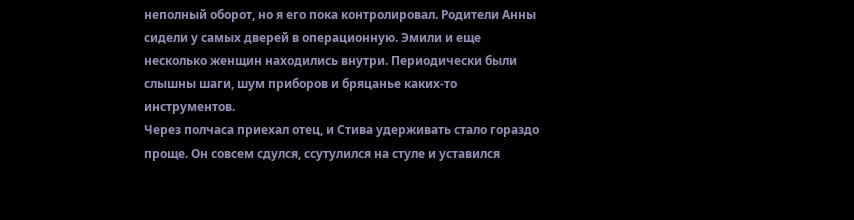неполный оборот, но я его пока контролировал. Родители Анны сидели у самых дверей в операционную. Эмили и еще несколько женщин находились внутри. Периодически были слышны шаги, шум приборов и бряцанье каких-то инструментов.
Через полчаса приехал отец, и Стива удерживать стало гораздо проще. Он совсем сдулся, ссутулился на стуле и уставился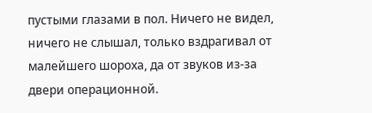пустыми глазами в пол. Ничего не видел, ничего не слышал, только вздрагивал от малейшего шороха, да от звуков из-за двери операционной.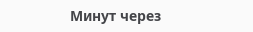Минут через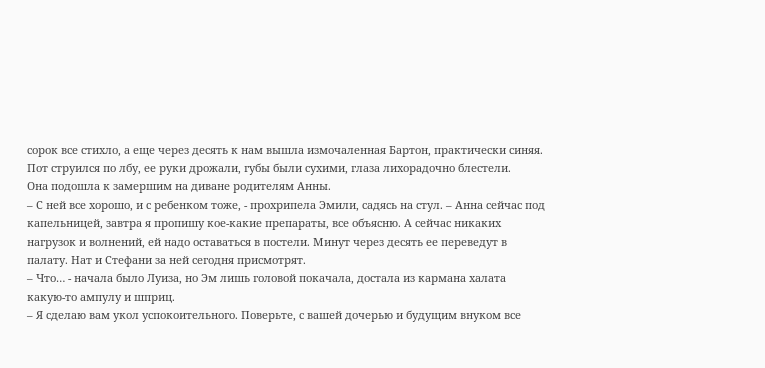сорок все стихло, а еще через десять к нам вышла измочаленная Бартон, практически синяя. Пот струился по лбу, ее руки дрожали, губы были сухими, глаза лихорадочно блестели.
Она подошла к замершим на диване родителям Анны.
– С ней все хорошо, и с ребенком тоже, - прохрипела Эмили, садясь на стул. – Анна сейчас под капельницей, завтра я пропишу кое-какие препараты, все объясню. А сейчас никаких нагрузок и волнений, ей надо оставаться в постели. Минут через десять ее переведут в палату. Нат и Стефани за ней сегодня присмотрят.
– Что… - начала было Луиза, но Эм лишь головой покачала, достала из кармана халата какую-то ампулу и шприц.
– Я сделаю вам укол успокоительного. Поверьте, с вашей дочерью и будущим внуком все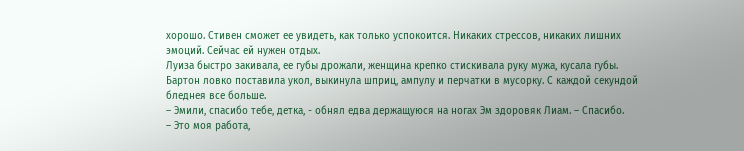хорошо. Стивен сможет ее увидеть, как только успокоится. Никаких стрессов, никаких лишних эмоций. Сейчас ей нужен отдых.
Луиза быстро закивала, ее губы дрожали, женщина крепко стискивала руку мужа, кусала губы. Бартон ловко поставила укол, выкинула шприц, ампулу и перчатки в мусорку. С каждой секундой бледнея все больше.
– Эмили, спасибо тебе, детка, - обнял едва держащуюся на ногах Эм здоровяк Лиам. – Спасибо.
– Это моя работа,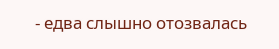- едва слышно отозвалась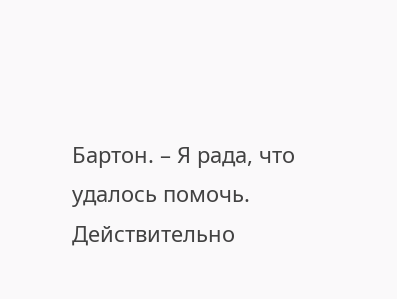Бартон. – Я рада, что удалось помочь. Действительно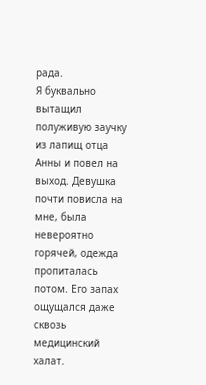рада.
Я буквально вытащил полуживую заучку из лапищ отца Анны и повел на выход. Девушка почти повисла на мне, была невероятно горячей, одежда пропиталась потом. Его запах ощущался даже сквозь медицинский халат.